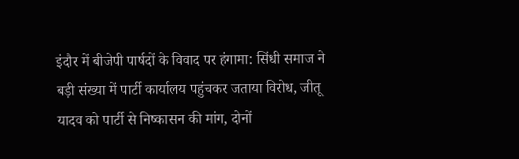इंदौर में बीजेपी पार्षदों के विवाद पर हंगामा: सिंधी समाज ने बड़ी संख्या में पार्टी कार्यालय पहुंचकर जताया विरोध, जीतू यादव को पार्टी से निष्कासन की मांग, दोनों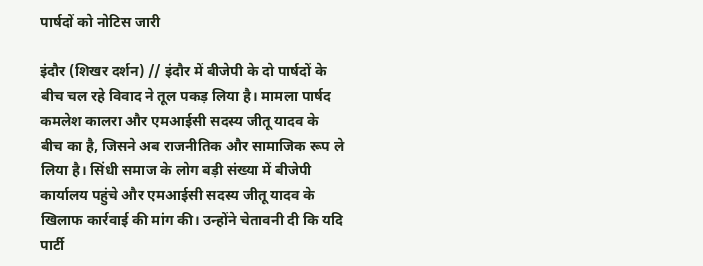पार्षदों को नोटिस जारी

इंदौर (शिखर दर्शन) // इंदौर में बीजेपी के दो पार्षदों के बीच चल रहे विवाद ने तूल पकड़ लिया है। मामला पार्षद कमलेश कालरा और एमआईसी सदस्य जीतू यादव के बीच का है, जिसने अब राजनीतिक और सामाजिक रूप ले लिया है। सिंधी समाज के लोग बड़ी संख्या में बीजेपी कार्यालय पहुंचे और एमआईसी सदस्य जीतू यादव के खिलाफ कार्रवाई की मांग की। उन्होंने चेतावनी दी कि यदि पार्टी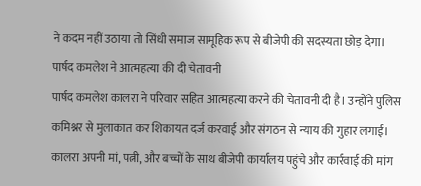ने कदम नहीं उठाया तो सिंधी समाज सामूहिक रूप से बीजेपी की सदस्यता छोड़ देगा।
पार्षद कमलेश ने आत्महत्या की दी चेतावनी
पार्षद कमलेश कालरा ने परिवार सहित आत्महत्या करने की चेतावनी दी है। उन्होंने पुलिस कमिश्नर से मुलाकात कर शिकायत दर्ज करवाई और संगठन से न्याय की गुहार लगाई। कालरा अपनी मां, पत्नी, और बच्चों के साथ बीजेपी कार्यालय पहुंचे और कार्रवाई की मांग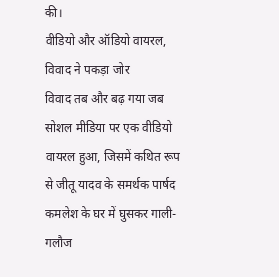की।
वीडियो और ऑडियो वायरल, विवाद ने पकड़ा जोर
विवाद तब और बढ़ गया जब सोशल मीडिया पर एक वीडियो वायरल हुआ, जिसमें कथित रूप से जीतू यादव के समर्थक पार्षद कमलेश के घर में घुसकर गाली-गलौज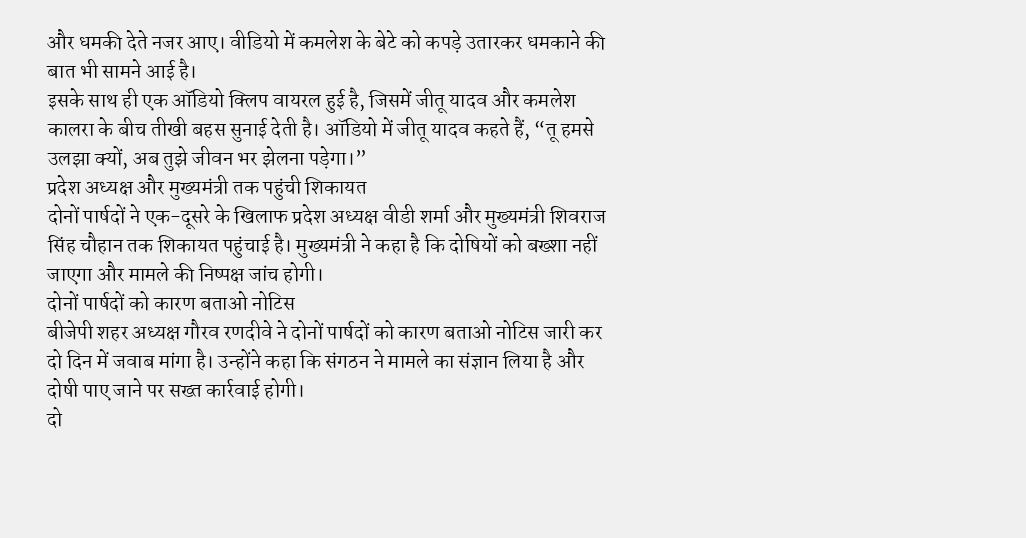और धमकी देते नजर आए। वीडियो में कमलेश के बेटे को कपड़े उतारकर धमकाने की बात भी सामने आई है।
इसके साथ ही एक ऑडियो क्लिप वायरल हुई है, जिसमें जीतू यादव और कमलेश कालरा के बीच तीखी बहस सुनाई देती है। ऑडियो में जीतू यादव कहते हैं, “तू हमसे उलझा क्यों, अब तुझे जीवन भर झेलना पड़ेगा।”
प्रदेश अध्यक्ष और मुख्यमंत्री तक पहुंची शिकायत
दोनों पार्षदों ने एक-दूसरे के खिलाफ प्रदेश अध्यक्ष वीडी शर्मा और मुख्यमंत्री शिवराज सिंह चौहान तक शिकायत पहुंचाई है। मुख्यमंत्री ने कहा है कि दोषियों को बख्शा नहीं जाएगा और मामले की निष्पक्ष जांच होगी।
दोनों पार्षदों को कारण बताओ नोटिस
बीजेपी शहर अध्यक्ष गौरव रणदीवे ने दोनों पार्षदों को कारण बताओ नोटिस जारी कर दो दिन में जवाब मांगा है। उन्होंने कहा कि संगठन ने मामले का संज्ञान लिया है और दोषी पाए जाने पर सख्त कार्रवाई होगी।
दो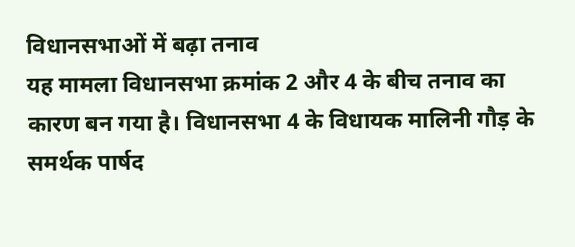विधानसभाओं में बढ़ा तनाव
यह मामला विधानसभा क्रमांक 2 और 4 के बीच तनाव का कारण बन गया है। विधानसभा 4 के विधायक मालिनी गौड़ के समर्थक पार्षद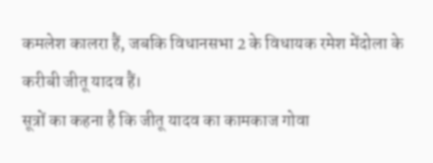कमलेश कालरा हैं, जबकि विधानसभा 2 के विधायक रमेश मेंदोला के करीबी जीतू यादव हैं।
सूत्रों का कहना है कि जीतू यादव का कामकाज गोवा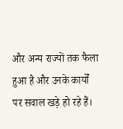और अन्य राज्यों तक फैला हुआ है और उनके कार्यों पर सवाल खड़े हो रहे हैं।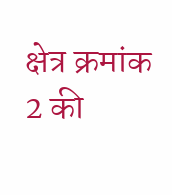क्षेत्र क्रमांक 2 की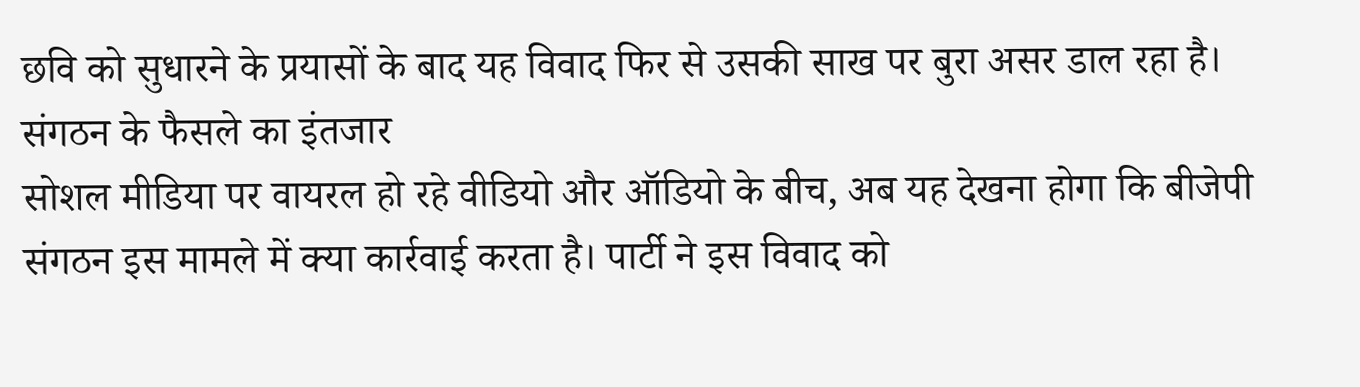छवि को सुधारने के प्रयासों के बाद यह विवाद फिर से उसकी साख पर बुरा असर डाल रहा है।
संगठन के फैसले का इंतजार
सोशल मीडिया पर वायरल हो रहे वीडियो और ऑडियो के बीच, अब यह देखना होगा कि बीजेपी संगठन इस मामले में क्या कार्रवाई करता है। पार्टी ने इस विवाद को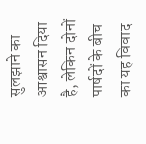सुलझाने का आश्वासन दिया है, लेकिन दोनों पार्षदों के बीच का यह विवाद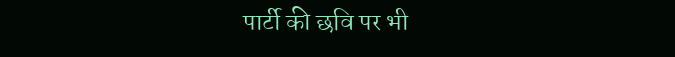पार्टी की छवि पर भी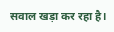सवाल खड़ा कर रहा है।